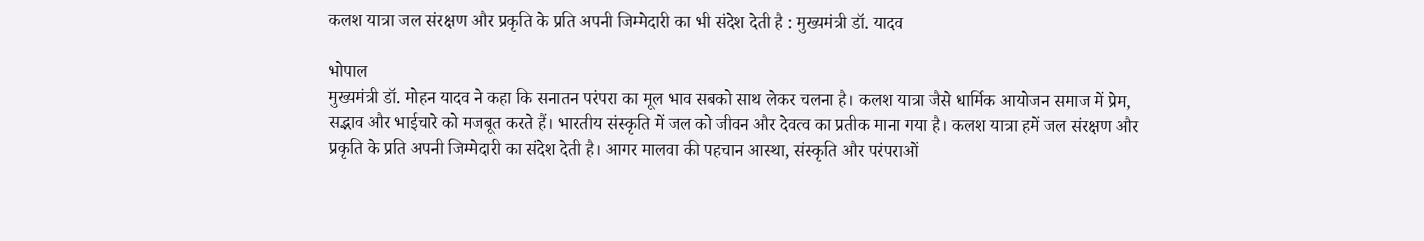कलश यात्रा जल संरक्षण और प्रकृति के प्रति अपनी जिम्मेदारी का भी संदेश देती है : मुख्यमंत्री डॉ. यादव

भोपाल
मुख्यमंत्री डॉ. मोहन यादव ने कहा कि सनातन परंपरा का मूल भाव सबको साथ लेकर चलना है। कलश यात्रा जैसे धार्मिक आयोजन समाज में प्रेम, सद्भाव और भाईचारे को मजबूत करते हैं। भारतीय संस्कृति में जल को जीवन और देवत्व का प्रतीक माना गया है। कलश यात्रा हमें जल संरक्षण और प्रकृति के प्रति अपनी जिम्मेदारी का संदेश देती है। आगर मालवा की पहचान आस्था, संस्कृति और परंपराओं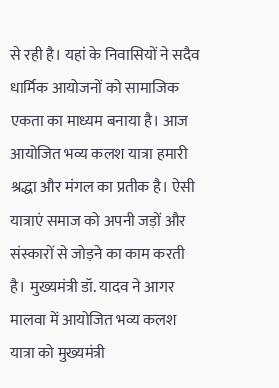से रही है। यहां के निवासियों ने सदैव धार्मिक आयोजनों को सामाजिक एकता का माध्यम बनाया है। आज आयोजित भव्य कलश यात्रा हमारी श्रद्धा और मंगल का प्रतीक है। ऐसी यात्राएं समाज को अपनी जड़ों और संस्कारों से जोड़ने का काम करती है। मुख्यमंत्री डॉ. यादव ने आगर मालवा में आयोजित भव्य कलश यात्रा को मुख्यमंत्री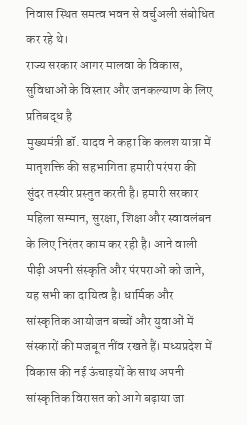निवास स्थित समत्व भवन से वर्चुअली संबोधित कर रहे थे।
राज्य सरकार आगर मालवा के विकास, सुविधाओं के विस्तार और जनकल्याण के लिए प्रतिबद्ध है
मुख्यमंत्री डॉ. यादव ने कहा कि कलश यात्रा में मातृशक्ति की सहभागिता हमारी परंपरा की सुंदर तस्वीर प्रस्तुत करती है। हमारी सरकार महिला सम्मान, सुरक्षा, शिक्षा और स्वावलंबन के लिए निरंतर काम कर रही है। आने वाली पीढ़ी अपनी संस्कृति और पंरपराओं को जाने, यह सभी का दायित्व है। धार्मिक और सांस्कृतिक आयोजन बच्चों और युवाओं में संस्कारों की मजबूत नींव रखते हैं। मध्यप्रदेश में विकास की नई ऊंचाइयों के साथ अपनी सांस्कृतिक विरासत को आगे बढ़ाया जा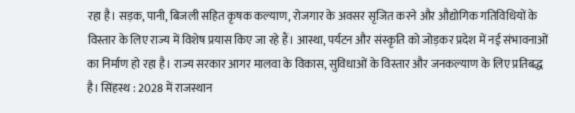रहा है। सड़क, पानी, बिजली सहित कृषक कल्याण, रोजगार के अवसर सृजित करने और औद्योगिक गतिविधियों के विस्तार के लिए राज्य में विशेष प्रयास किए जा रहे हैं। आस्था, पर्यटन और संस्कृति को जोड़कर प्रदेश में नई संभावनाओं का निर्माण हो रहा है। राज्य सरकार आगर मालवा के विकास, सुविधाओं के विस्तार और जनकल्याण के लिए प्रतिबद्ध है। सिंहस्थ : 2028 में राजस्थान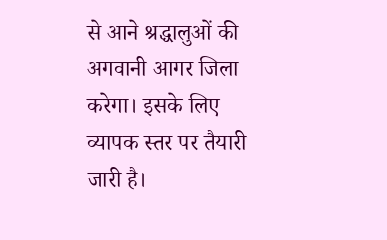से आने श्रद्धालुओं की अगवानी आगर जिला करेगा। इसके लिए व्यापक स्तर पर तैयारी जारी है।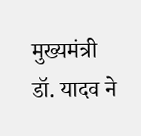मुख्यमंत्री डॉ. यादव ने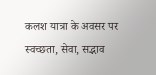कलश यात्रा के अवसर पर स्वच्छता, सेवा, सद्भाव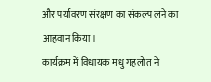और पर्यावरण संरक्षण का संकल्प लने का आहवान किया।
कार्यक्रम में विधायक मधु गहलोत ने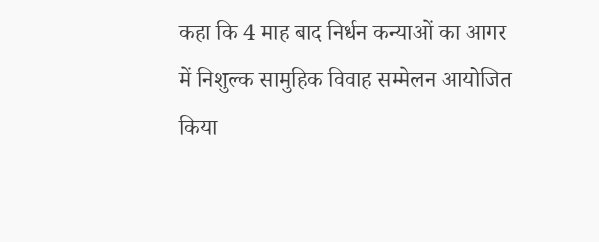कहा कि 4 माह बाद निर्धन कन्याओं का आगर में निशुल्क सामुहिक विवाह सम्मेलन आयोजित किया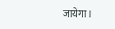जायेगा।